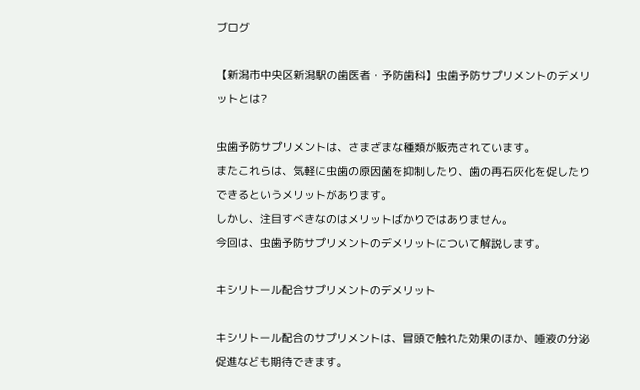ブログ

【新潟市中央区新潟駅の歯医者・予防歯科】虫歯予防サプリメントのデメリットとは?

虫歯予防サプリメントは、さまざまな種類が販売されています。
またこれらは、気軽に虫歯の原因菌を抑制したり、歯の再石灰化を促したりできるというメリットがあります。
しかし、注目すべきなのはメリットばかりではありません。
今回は、虫歯予防サプリメントのデメリットについて解説します。

キシリトール配合サプリメントのデメリット

キシリトール配合のサプリメントは、冒頭で触れた効果のほか、唾液の分泌促進なども期待できます。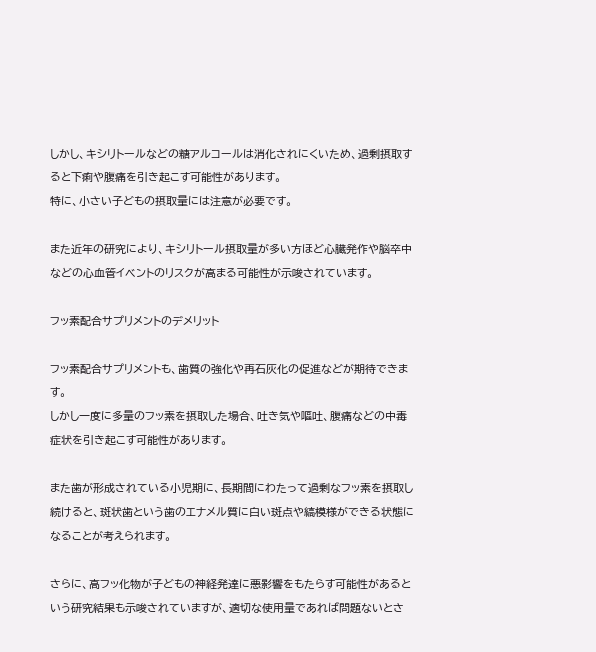しかし、キシリトールなどの糖アルコールは消化されにくいため、過剰摂取すると下痢や腹痛を引き起こす可能性があります。
特に、小さい子どもの摂取量には注意が必要です。

また近年の研究により、キシリトール摂取量が多い方ほど心臓発作や脳卒中などの心血管イベントのリスクが高まる可能性が示唆されています。

フッ素配合サプリメントのデメリット

フッ素配合サプリメントも、歯質の強化や再石灰化の促進などが期待できます。
しかし一度に多量のフッ素を摂取した場合、吐き気や嘔吐、腹痛などの中毒症状を引き起こす可能性があります。

また歯が形成されている小児期に、長期間にわたって過剰なフッ素を摂取し続けると、斑状歯という歯のエナメル質に白い斑点や縞模様ができる状態になることが考えられます。

さらに、高フッ化物が子どもの神経発達に悪影響をもたらす可能性があるという研究結果も示唆されていますが、適切な使用量であれば問題ないとさ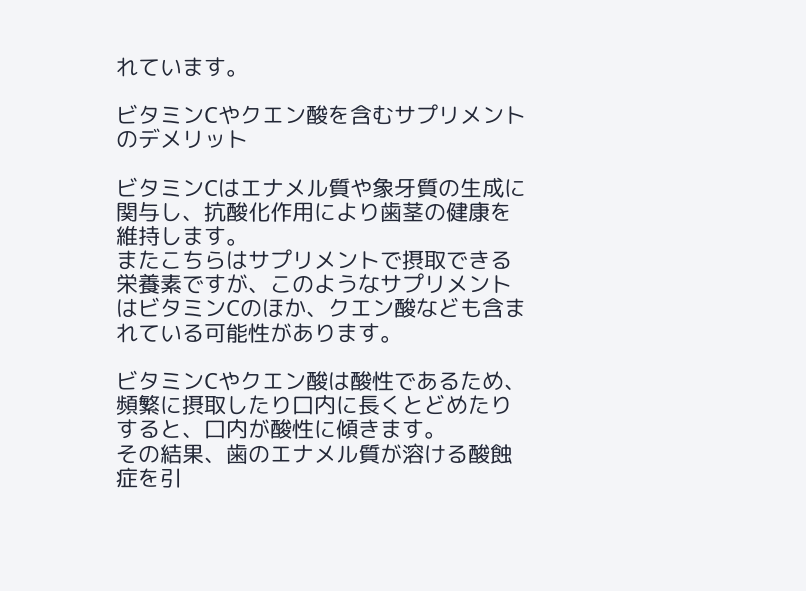れています。

ビタミンCやクエン酸を含むサプリメントのデメリット

ビタミンCはエナメル質や象牙質の生成に関与し、抗酸化作用により歯茎の健康を維持します。
またこちらはサプリメントで摂取できる栄養素ですが、このようなサプリメントはビタミンCのほか、クエン酸なども含まれている可能性があります。

ビタミンCやクエン酸は酸性であるため、頻繁に摂取したり口内に長くとどめたりすると、口内が酸性に傾きます。
その結果、歯のエナメル質が溶ける酸蝕症を引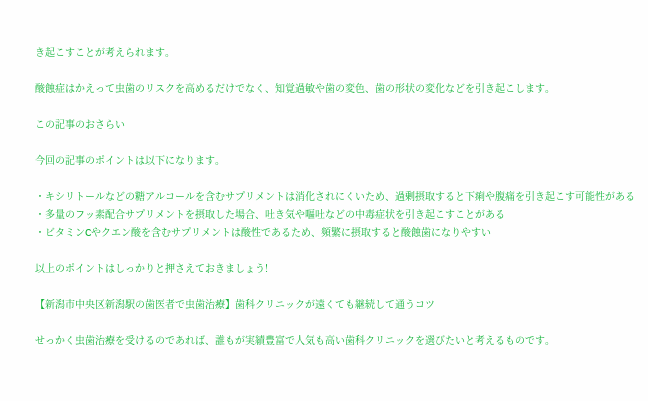き起こすことが考えられます。

酸蝕症はかえって虫歯のリスクを高めるだけでなく、知覚過敏や歯の変色、歯の形状の変化などを引き起こします。

この記事のおさらい

今回の記事のポイントは以下になります。

・キシリトールなどの糖アルコールを含むサプリメントは消化されにくいため、過剰摂取すると下痢や腹痛を引き起こす可能性がある
・多量のフッ素配合サプリメントを摂取した場合、吐き気や嘔吐などの中毒症状を引き起こすことがある
・ビタミンCやクエン酸を含むサプリメントは酸性であるため、頻繁に摂取すると酸蝕歯になりやすい

以上のポイントはしっかりと押さえておきましょう!

【新潟市中央区新潟駅の歯医者で虫歯治療】歯科クリニックが遠くても継続して通うコツ

せっかく虫歯治療を受けるのであれば、誰もが実績豊富で人気も高い歯科クリニックを選びたいと考えるものです。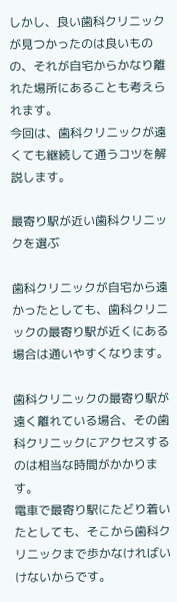しかし、良い歯科クリニックが見つかったのは良いものの、それが自宅からかなり離れた場所にあることも考えられます。
今回は、歯科クリニックが遠くても継続して通うコツを解説します。

最寄り駅が近い歯科クリニックを選ぶ

歯科クリニックが自宅から遠かったとしても、歯科クリニックの最寄り駅が近くにある場合は通いやすくなります。

歯科クリニックの最寄り駅が遠く離れている場合、その歯科クリニックにアクセスするのは相当な時間がかかります。
電車で最寄り駅にたどり着いたとしても、そこから歯科クリニックまで歩かなければいけないからです。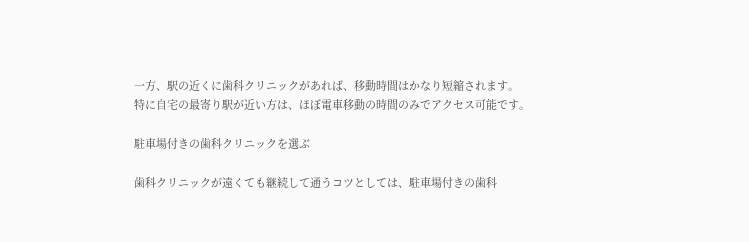一方、駅の近くに歯科クリニックがあれば、移動時間はかなり短縮されます。
特に自宅の最寄り駅が近い方は、ほぼ電車移動の時間のみでアクセス可能です。

駐車場付きの歯科クリニックを選ぶ

歯科クリニックが遠くても継続して通うコツとしては、駐車場付きの歯科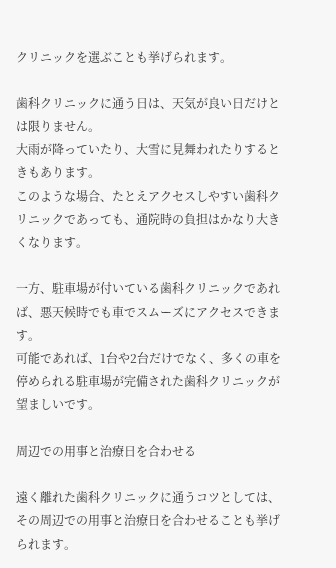クリニックを選ぶことも挙げられます。

歯科クリニックに通う日は、天気が良い日だけとは限りません。
大雨が降っていたり、大雪に見舞われたりするときもあります。
このような場合、たとえアクセスしやすい歯科クリニックであっても、通院時の負担はかなり大きくなります。

一方、駐車場が付いている歯科クリニックであれば、悪天候時でも車でスムーズにアクセスできます。
可能であれば、1台や2台だけでなく、多くの車を停められる駐車場が完備された歯科クリニックが望ましいです。

周辺での用事と治療日を合わせる

遠く離れた歯科クリニックに通うコツとしては、その周辺での用事と治療日を合わせることも挙げられます。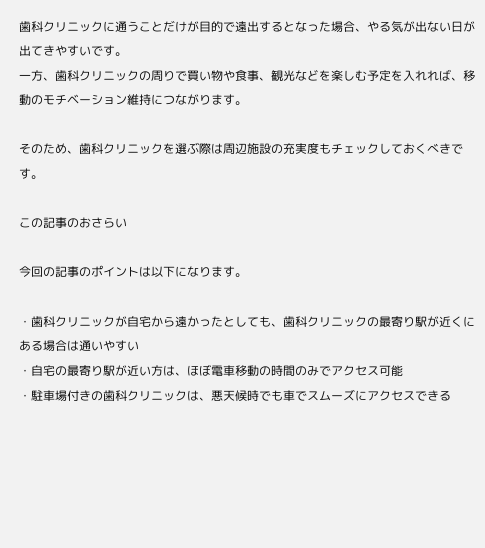歯科クリニックに通うことだけが目的で遠出するとなった場合、やる気が出ない日が出てきやすいです。
一方、歯科クリニックの周りで買い物や食事、観光などを楽しむ予定を入れれば、移動のモチベーション維持につながります。

そのため、歯科クリニックを選ぶ際は周辺施設の充実度もチェックしておくべきです。

この記事のおさらい

今回の記事のポイントは以下になります。

・歯科クリニックが自宅から遠かったとしても、歯科クリニックの最寄り駅が近くにある場合は通いやすい
・自宅の最寄り駅が近い方は、ほぼ電車移動の時間のみでアクセス可能
・駐車場付きの歯科クリニックは、悪天候時でも車でスムーズにアクセスできる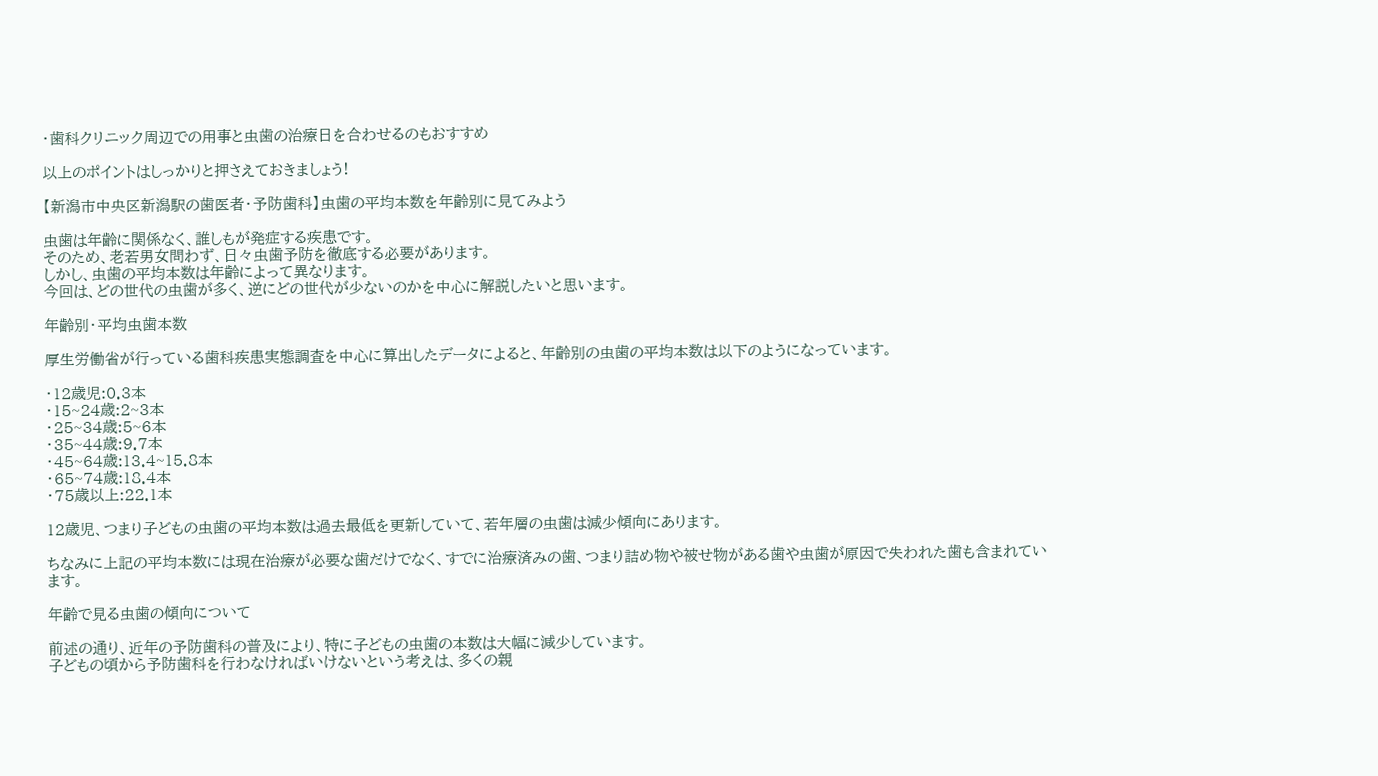・歯科クリニック周辺での用事と虫歯の治療日を合わせるのもおすすめ

以上のポイントはしっかりと押さえておきましょう!

【新潟市中央区新潟駅の歯医者・予防歯科】虫歯の平均本数を年齢別に見てみよう

虫歯は年齢に関係なく、誰しもが発症する疾患です。
そのため、老若男女問わず、日々虫歯予防を徹底する必要があります。
しかし、虫歯の平均本数は年齢によって異なります。
今回は、どの世代の虫歯が多く、逆にどの世代が少ないのかを中心に解説したいと思います。

年齢別・平均虫歯本数

厚生労働省が行っている歯科疾患実態調査を中心に算出したデータによると、年齢別の虫歯の平均本数は以下のようになっています。

・12歳児:0.3本
・15~24歳:2~3本
・25~34歳:5~6本
・35~44歳:9.7本
・45~64歳:13.4~15.8本
・65~74歳:18.4本
・75歳以上:22.1本

12歳児、つまり子どもの虫歯の平均本数は過去最低を更新していて、若年層の虫歯は減少傾向にあります。

ちなみに上記の平均本数には現在治療が必要な歯だけでなく、すでに治療済みの歯、つまり詰め物や被せ物がある歯や虫歯が原因で失われた歯も含まれています。

年齢で見る虫歯の傾向について

前述の通り、近年の予防歯科の普及により、特に子どもの虫歯の本数は大幅に減少しています。
子どもの頃から予防歯科を行わなければいけないという考えは、多くの親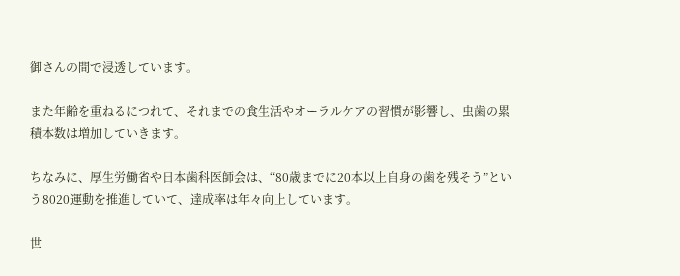御さんの間で浸透しています。

また年齢を重ねるにつれて、それまでの食生活やオーラルケアの習慣が影響し、虫歯の累積本数は増加していきます。

ちなみに、厚生労働省や日本歯科医師会は、“80歳までに20本以上自身の歯を残そう”という8020運動を推進していて、達成率は年々向上しています。

世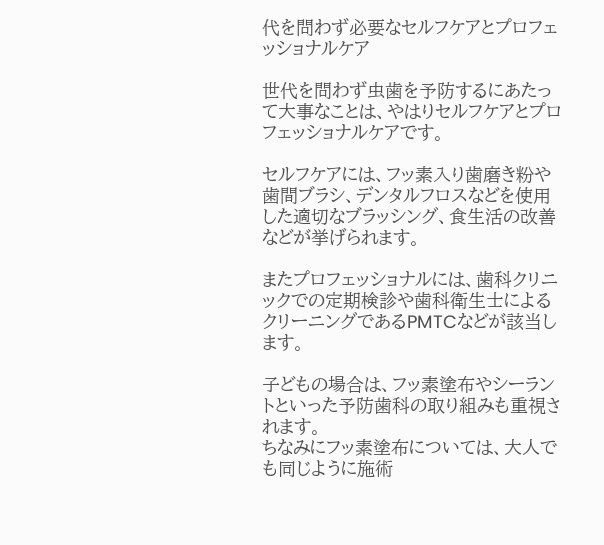代を問わず必要なセルフケアとプロフェッショナルケア

世代を問わず虫歯を予防するにあたって大事なことは、やはりセルフケアとプロフェッショナルケアです。

セルフケアには、フッ素入り歯磨き粉や歯間ブラシ、デンタルフロスなどを使用した適切なブラッシング、食生活の改善などが挙げられます。

またプロフェッショナルには、歯科クリニックでの定期検診や歯科衛生士によるクリーニングであるPMTCなどが該当します。

子どもの場合は、フッ素塗布やシーラントといった予防歯科の取り組みも重視されます。
ちなみにフッ素塗布については、大人でも同じように施術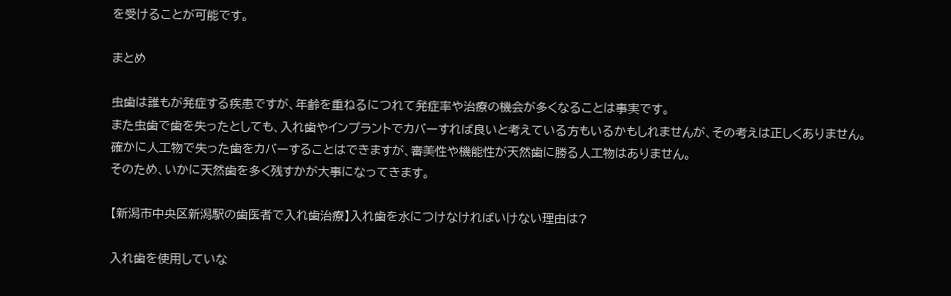を受けることが可能です。

まとめ

虫歯は誰もが発症する疾患ですが、年齢を重ねるにつれて発症率や治療の機会が多くなることは事実です。
また虫歯で歯を失ったとしても、入れ歯やインプラントでカバーすれば良いと考えている方もいるかもしれませんが、その考えは正しくありません。
確かに人工物で失った歯をカバーすることはできますが、審美性や機能性が天然歯に勝る人工物はありません。
そのため、いかに天然歯を多く残すかが大事になってきます。

【新潟市中央区新潟駅の歯医者で入れ歯治療】入れ歯を水につけなければいけない理由は?

入れ歯を使用していな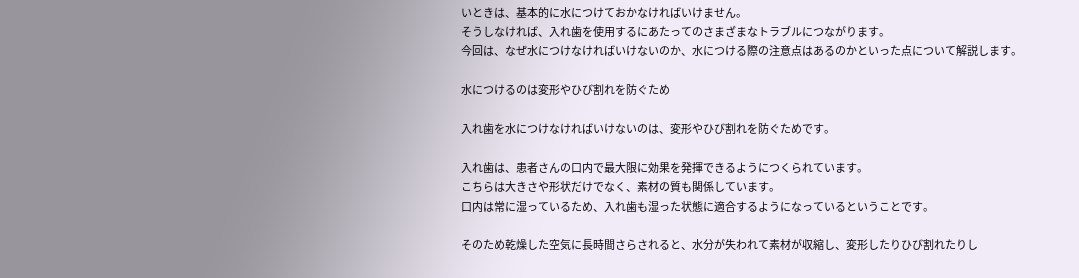いときは、基本的に水につけておかなければいけません。
そうしなければ、入れ歯を使用するにあたってのさまざまなトラブルにつながります。
今回は、なぜ水につけなければいけないのか、水につける際の注意点はあるのかといった点について解説します。

水につけるのは変形やひび割れを防ぐため

入れ歯を水につけなければいけないのは、変形やひび割れを防ぐためです。

入れ歯は、患者さんの口内で最大限に効果を発揮できるようにつくられています。
こちらは大きさや形状だけでなく、素材の質も関係しています。
口内は常に湿っているため、入れ歯も湿った状態に適合するようになっているということです。

そのため乾燥した空気に長時間さらされると、水分が失われて素材が収縮し、変形したりひび割れたりし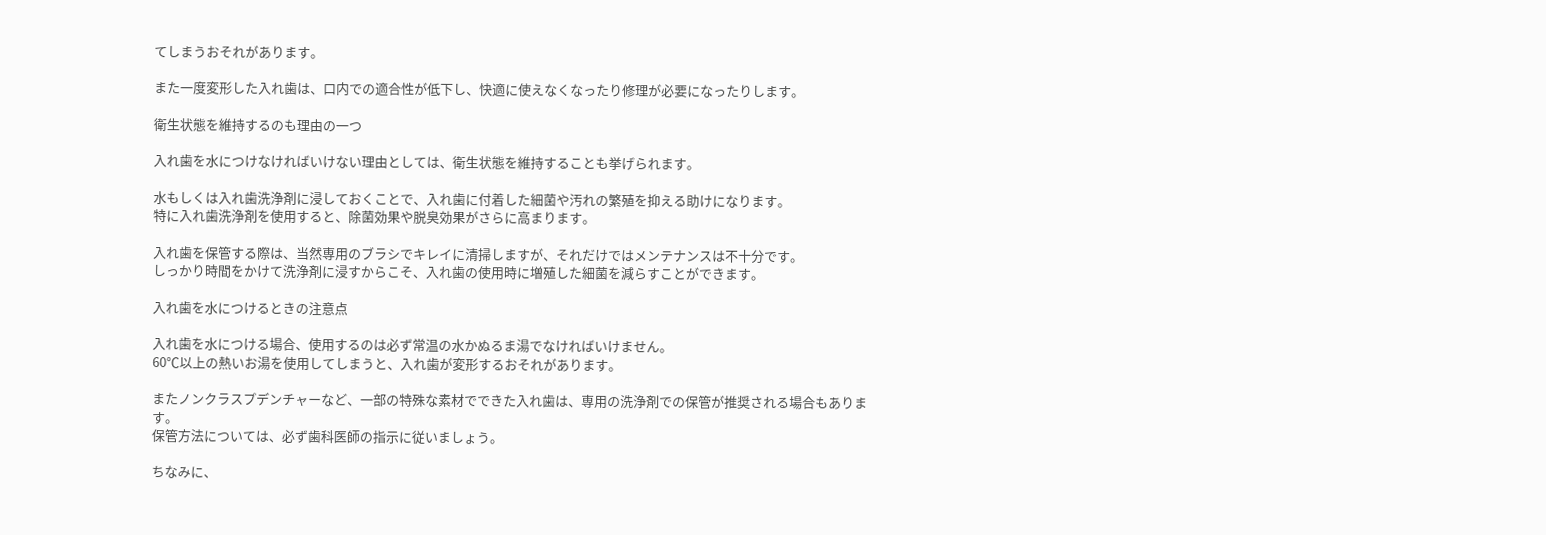てしまうおそれがあります。

また一度変形した入れ歯は、口内での適合性が低下し、快適に使えなくなったり修理が必要になったりします。

衛生状態を維持するのも理由の一つ

入れ歯を水につけなければいけない理由としては、衛生状態を維持することも挙げられます。

水もしくは入れ歯洗浄剤に浸しておくことで、入れ歯に付着した細菌や汚れの繁殖を抑える助けになります。
特に入れ歯洗浄剤を使用すると、除菌効果や脱臭効果がさらに高まります。

入れ歯を保管する際は、当然専用のブラシでキレイに清掃しますが、それだけではメンテナンスは不十分です。
しっかり時間をかけて洗浄剤に浸すからこそ、入れ歯の使用時に増殖した細菌を減らすことができます。

入れ歯を水につけるときの注意点

入れ歯を水につける場合、使用するのは必ず常温の水かぬるま湯でなければいけません。
60℃以上の熱いお湯を使用してしまうと、入れ歯が変形するおそれがあります。

またノンクラスプデンチャーなど、一部の特殊な素材でできた入れ歯は、専用の洗浄剤での保管が推奨される場合もあります。
保管方法については、必ず歯科医師の指示に従いましょう。

ちなみに、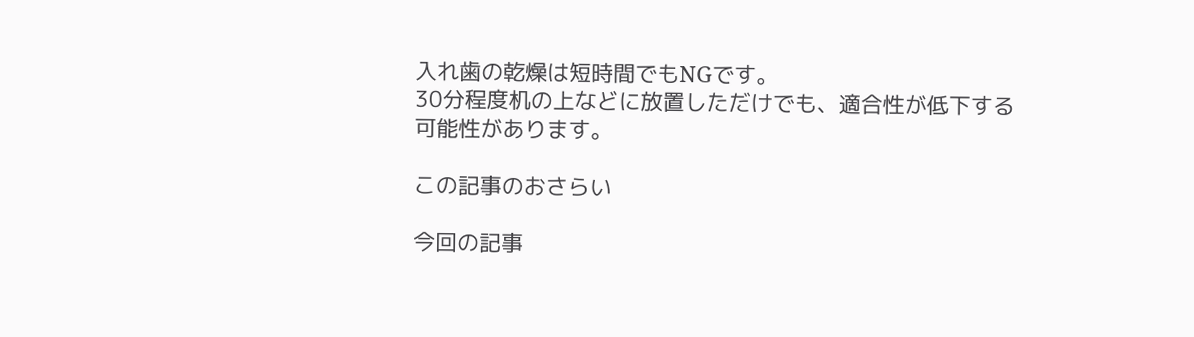入れ歯の乾燥は短時間でもNGです。
30分程度机の上などに放置しただけでも、適合性が低下する可能性があります。

この記事のおさらい

今回の記事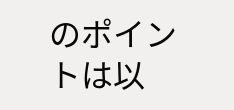のポイントは以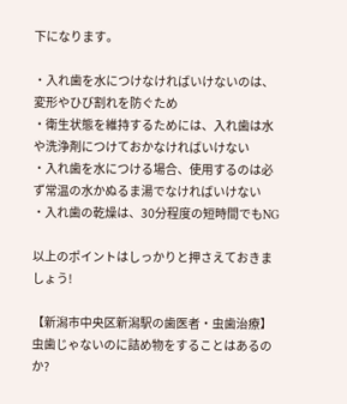下になります。

・入れ歯を水につけなければいけないのは、変形やひび割れを防ぐため
・衛生状態を維持するためには、入れ歯は水や洗浄剤につけておかなければいけない
・入れ歯を水につける場合、使用するのは必ず常温の水かぬるま湯でなければいけない
・入れ歯の乾燥は、30分程度の短時間でもNG

以上のポイントはしっかりと押さえておきましょう!

【新潟市中央区新潟駅の歯医者・虫歯治療】虫歯じゃないのに詰め物をすることはあるのか?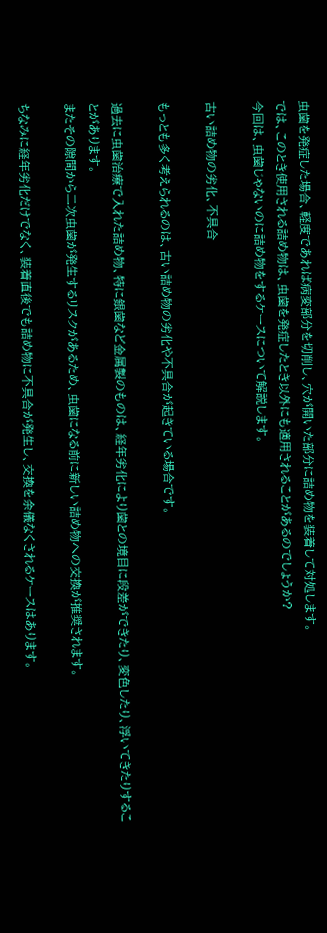虫歯を発症した場合、軽度であれば病変部分を切削し、穴が開いた部分に詰め物を装着して対処します。
では、このとき使用される詰め物は、虫歯を発症したとき以外にも適用されることがあるのでしょうか?
今回は、虫歯じゃないのに詰め物をするケースについて解説します。

古い詰め物の劣化、不具合

もっとも多く考えられるのは、古い詰め物の劣化や不具合が起きている場合です。

過去に虫歯治療で入れた詰め物、特に銀歯など金属製のものは、経年劣化により歯との境目に段差ができたり、変色したり、浮いてきたりすることがあります。
またその隙間から二次虫歯が発生するリスクがあるため、虫歯になる前に新しい詰め物への交換が推奨されます。

ちなみに経年劣化だけでなく、装着直後でも詰め物に不具合が発生し、交換を余儀なくされるケースはあります。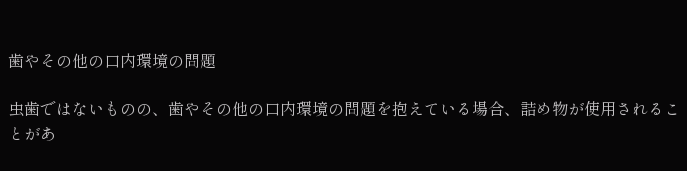歯やその他の口内環境の問題

虫歯ではないものの、歯やその他の口内環境の問題を抱えている場合、詰め物が使用されることがあ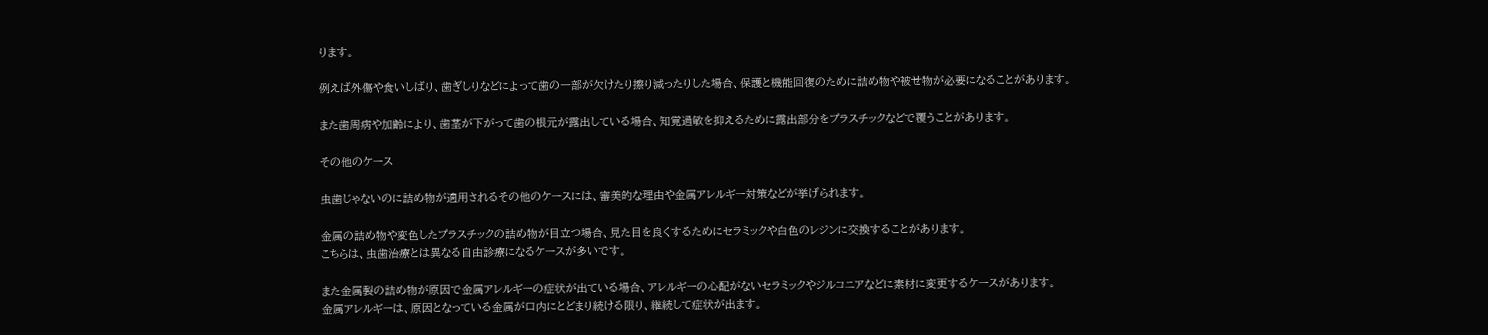ります。

例えば外傷や食いしばり、歯ぎしりなどによって歯の一部が欠けたり擦り減ったりした場合、保護と機能回復のために詰め物や被せ物が必要になることがあります。

また歯周病や加齢により、歯茎が下がって歯の根元が露出している場合、知覚過敏を抑えるために露出部分をプラスチックなどで覆うことがあります。

その他のケース

虫歯じゃないのに詰め物が適用されるその他のケースには、審美的な理由や金属アレルギー対策などが挙げられます。

金属の詰め物や変色したプラスチックの詰め物が目立つ場合、見た目を良くするためにセラミックや白色のレジンに交換することがあります。
こちらは、虫歯治療とは異なる自由診療になるケースが多いです。

また金属製の詰め物が原因で金属アレルギーの症状が出ている場合、アレルギーの心配がないセラミックやジルコニアなどに素材に変更するケースがあります。
金属アレルギーは、原因となっている金属が口内にとどまり続ける限り、継続して症状が出ます。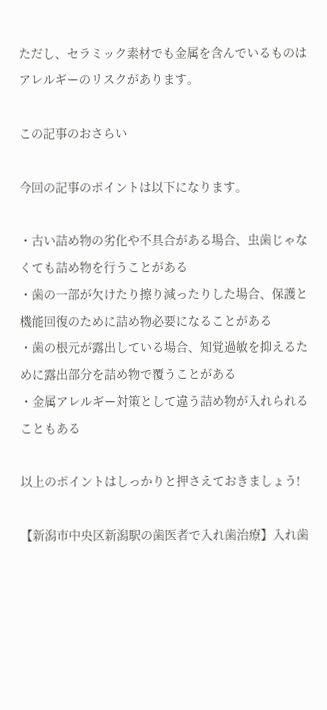ただし、セラミック素材でも金属を含んでいるものはアレルギーのリスクがあります。

この記事のおさらい

今回の記事のポイントは以下になります。

・古い詰め物の劣化や不具合がある場合、虫歯じゃなくても詰め物を行うことがある
・歯の一部が欠けたり擦り減ったりした場合、保護と機能回復のために詰め物必要になることがある
・歯の根元が露出している場合、知覚過敏を抑えるために露出部分を詰め物で覆うことがある
・金属アレルギー対策として違う詰め物が入れられることもある

以上のポイントはしっかりと押さえておきましょう!

【新潟市中央区新潟駅の歯医者で入れ歯治療】入れ歯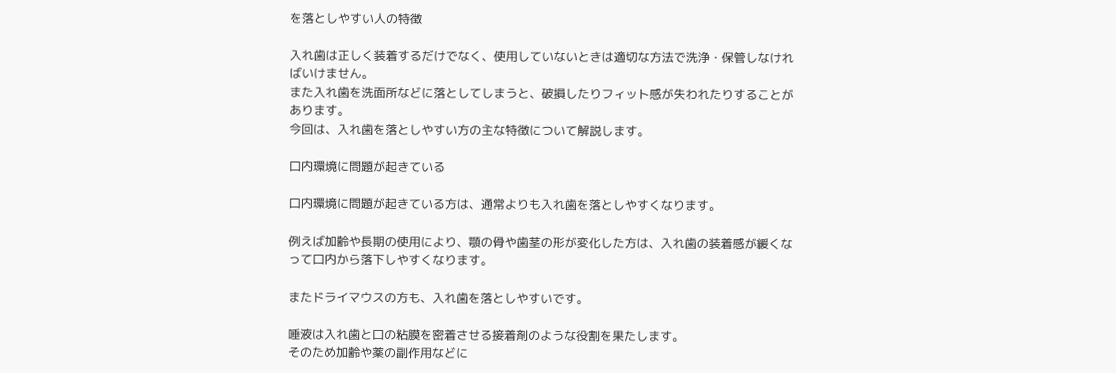を落としやすい人の特徴

入れ歯は正しく装着するだけでなく、使用していないときは適切な方法で洗浄・保管しなければいけません。
また入れ歯を洗面所などに落としてしまうと、破損したりフィット感が失われたりすることがあります。
今回は、入れ歯を落としやすい方の主な特徴について解説します。

口内環境に問題が起きている

口内環境に問題が起きている方は、通常よりも入れ歯を落としやすくなります。

例えば加齢や長期の使用により、顎の骨や歯茎の形が変化した方は、入れ歯の装着感が緩くなって口内から落下しやすくなります。

またドライマウスの方も、入れ歯を落としやすいです。

唾液は入れ歯と口の粘膜を密着させる接着剤のような役割を果たします。
そのため加齢や薬の副作用などに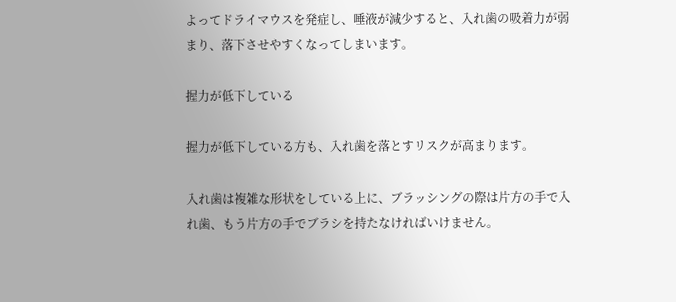よってドライマウスを発症し、唾液が減少すると、入れ歯の吸着力が弱まり、落下させやすくなってしまいます。

握力が低下している

握力が低下している方も、入れ歯を落とすリスクが高まります。

入れ歯は複雑な形状をしている上に、ブラッシングの際は片方の手で入れ歯、もう片方の手でブラシを持たなければいけません。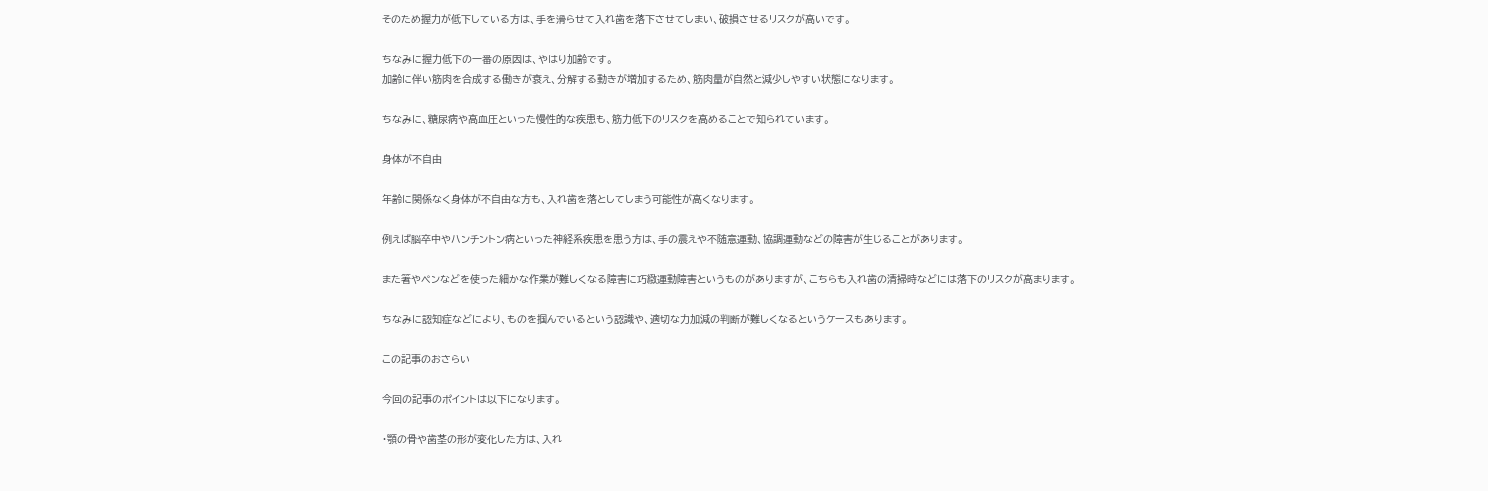そのため握力が低下している方は、手を滑らせて入れ歯を落下させてしまい、破損させるリスクが高いです。

ちなみに握力低下の一番の原因は、やはり加齢です。
加齢に伴い筋肉を合成する働きが衰え、分解する動きが増加するため、筋肉量が自然と減少しやすい状態になります。

ちなみに、糖尿病や高血圧といった慢性的な疾患も、筋力低下のリスクを高めることで知られています。

身体が不自由

年齢に関係なく身体が不自由な方も、入れ歯を落としてしまう可能性が高くなります。

例えば脳卒中やハンチントン病といった神経系疾患を患う方は、手の震えや不随意運動、協調運動などの障害が生じることがあります。

また箸やペンなどを使った細かな作業が難しくなる障害に巧緻運動障害というものがありますが、こちらも入れ歯の清掃時などには落下のリスクが高まります。

ちなみに認知症などにより、ものを掴んでいるという認識や、適切な力加減の判断が難しくなるというケースもあります。

この記事のおさらい

今回の記事のポイントは以下になります。

・顎の骨や歯茎の形が変化した方は、入れ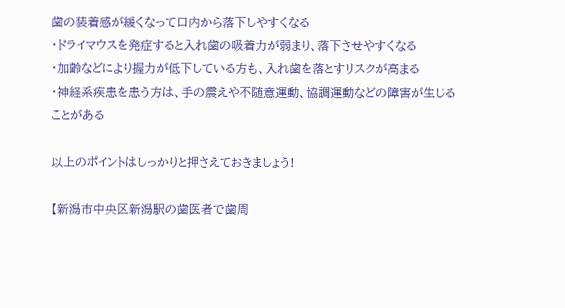歯の装着感が緩くなって口内から落下しやすくなる
・ドライマウスを発症すると入れ歯の吸着力が弱まり、落下させやすくなる
・加齢などにより握力が低下している方も、入れ歯を落とすリスクが高まる
・神経系疾患を患う方は、手の震えや不随意運動、協調運動などの障害が生じることがある

以上のポイントはしっかりと押さえておきましょう!

【新潟市中央区新潟駅の歯医者で歯周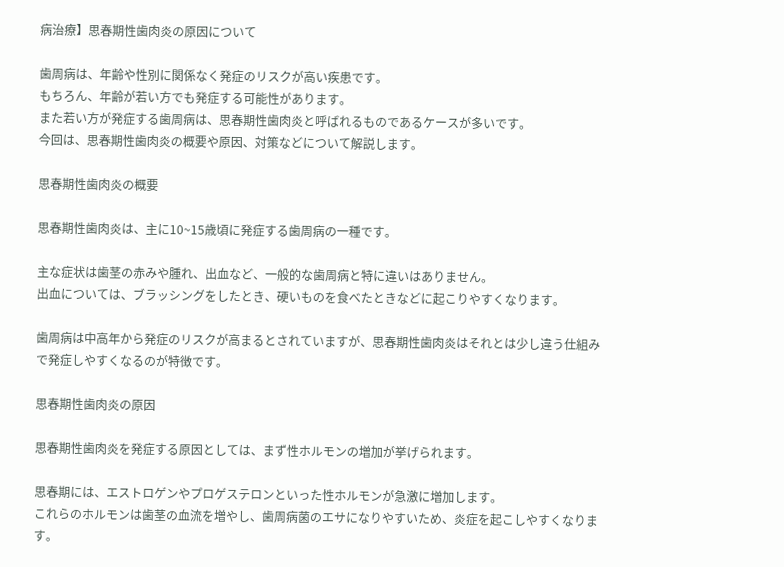病治療】思春期性歯肉炎の原因について

歯周病は、年齢や性別に関係なく発症のリスクが高い疾患です。
もちろん、年齢が若い方でも発症する可能性があります。
また若い方が発症する歯周病は、思春期性歯肉炎と呼ばれるものであるケースが多いです。
今回は、思春期性歯肉炎の概要や原因、対策などについて解説します。

思春期性歯肉炎の概要

思春期性歯肉炎は、主に10~15歳頃に発症する歯周病の一種です。

主な症状は歯茎の赤みや腫れ、出血など、一般的な歯周病と特に違いはありません。
出血については、ブラッシングをしたとき、硬いものを食べたときなどに起こりやすくなります。

歯周病は中高年から発症のリスクが高まるとされていますが、思春期性歯肉炎はそれとは少し違う仕組みで発症しやすくなるのが特徴です。

思春期性歯肉炎の原因

思春期性歯肉炎を発症する原因としては、まず性ホルモンの増加が挙げられます。

思春期には、エストロゲンやプロゲステロンといった性ホルモンが急激に増加します。
これらのホルモンは歯茎の血流を増やし、歯周病菌のエサになりやすいため、炎症を起こしやすくなります。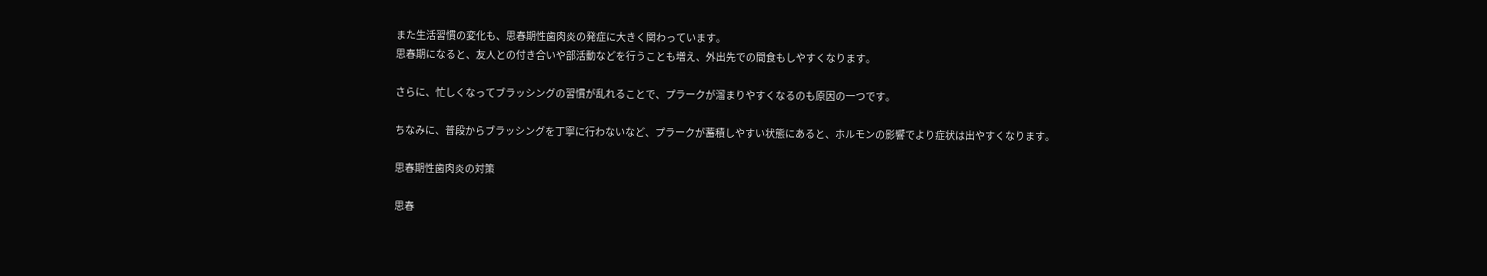また生活習慣の変化も、思春期性歯肉炎の発症に大きく関わっています。
思春期になると、友人との付き合いや部活動などを行うことも増え、外出先での間食もしやすくなります。

さらに、忙しくなってブラッシングの習慣が乱れることで、プラークが溜まりやすくなるのも原因の一つです。

ちなみに、普段からブラッシングを丁寧に行わないなど、プラークが蓄積しやすい状態にあると、ホルモンの影響でより症状は出やすくなります。

思春期性歯肉炎の対策

思春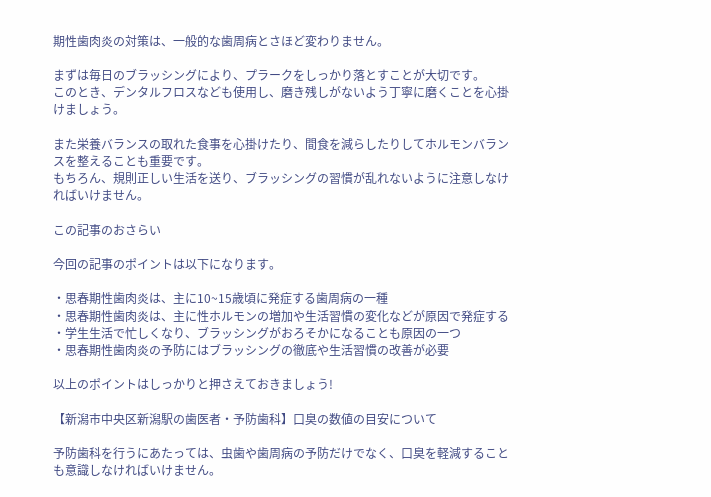期性歯肉炎の対策は、一般的な歯周病とさほど変わりません。

まずは毎日のブラッシングにより、プラークをしっかり落とすことが大切です。
このとき、デンタルフロスなども使用し、磨き残しがないよう丁寧に磨くことを心掛けましょう。

また栄養バランスの取れた食事を心掛けたり、間食を減らしたりしてホルモンバランスを整えることも重要です。
もちろん、規則正しい生活を送り、ブラッシングの習慣が乱れないように注意しなければいけません。

この記事のおさらい

今回の記事のポイントは以下になります。

・思春期性歯肉炎は、主に10~15歳頃に発症する歯周病の一種
・思春期性歯肉炎は、主に性ホルモンの増加や生活習慣の変化などが原因で発症する
・学生生活で忙しくなり、ブラッシングがおろそかになることも原因の一つ
・思春期性歯肉炎の予防にはブラッシングの徹底や生活習慣の改善が必要

以上のポイントはしっかりと押さえておきましょう!

【新潟市中央区新潟駅の歯医者・予防歯科】口臭の数値の目安について

予防歯科を行うにあたっては、虫歯や歯周病の予防だけでなく、口臭を軽減することも意識しなければいけません。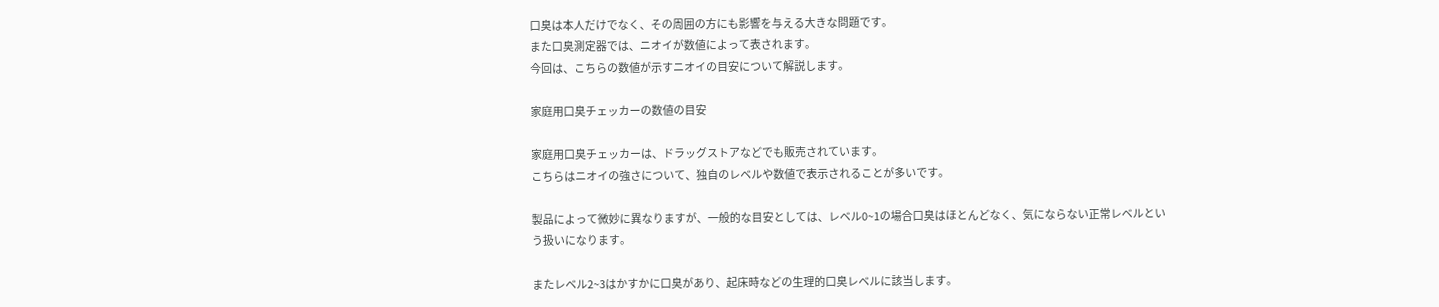口臭は本人だけでなく、その周囲の方にも影響を与える大きな問題です。
また口臭測定器では、ニオイが数値によって表されます。
今回は、こちらの数値が示すニオイの目安について解説します。

家庭用口臭チェッカーの数値の目安

家庭用口臭チェッカーは、ドラッグストアなどでも販売されています。
こちらはニオイの強さについて、独自のレベルや数値で表示されることが多いです。

製品によって微妙に異なりますが、一般的な目安としては、レベル0~1の場合口臭はほとんどなく、気にならない正常レベルという扱いになります。

またレベル2~3はかすかに口臭があり、起床時などの生理的口臭レベルに該当します。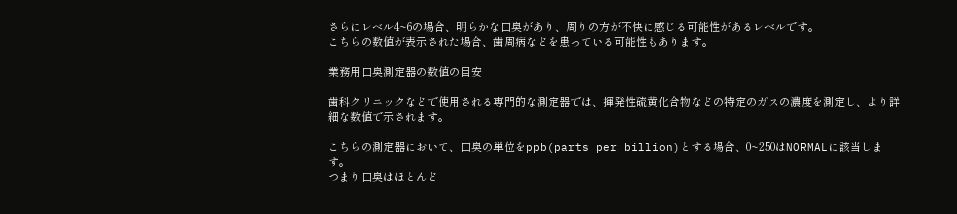さらにレベル4~6の場合、明らかな口臭があり、周りの方が不快に感じる可能性があるレベルです。
こちらの数値が表示された場合、歯周病などを患っている可能性もあります。

業務用口臭測定器の数値の目安

歯科クリニックなどで使用される専門的な測定器では、揮発性硫黄化合物などの特定のガスの濃度を測定し、より詳細な数値で示されます。

こちらの測定器において、口臭の単位をppb(parts per billion)とする場合、0~250はNORMALに該当します。
つまり口臭はほとんど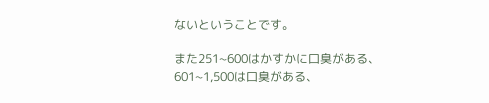ないということです。

また251~600はかすかに口臭がある、601~1,500は口臭がある、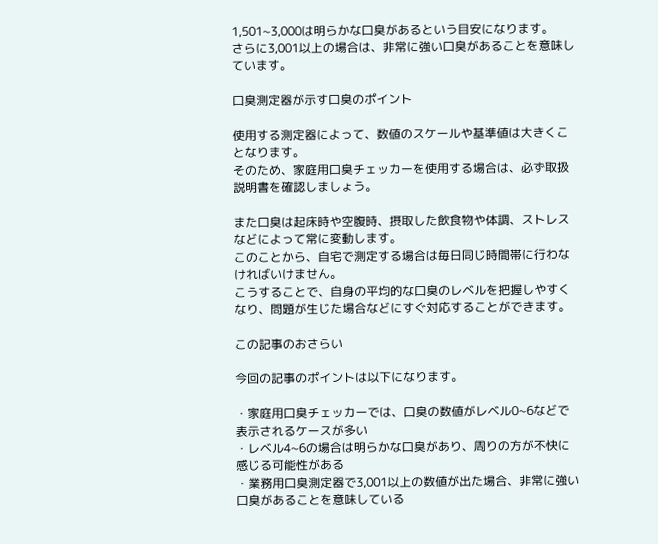1,501~3,000は明らかな口臭があるという目安になります。
さらに3,001以上の場合は、非常に強い口臭があることを意味しています。

口臭測定器が示す口臭のポイント

使用する測定器によって、数値のスケールや基準値は大きくことなります。
そのため、家庭用口臭チェッカーを使用する場合は、必ず取扱説明書を確認しましょう。

また口臭は起床時や空腹時、摂取した飲食物や体調、ストレスなどによって常に変動します。
このことから、自宅で測定する場合は毎日同じ時間帯に行わなければいけません。
こうすることで、自身の平均的な口臭のレベルを把握しやすくなり、問題が生じた場合などにすぐ対応することができます。

この記事のおさらい

今回の記事のポイントは以下になります。

・家庭用口臭チェッカーでは、口臭の数値がレベル0~6などで表示されるケースが多い
・レベル4~6の場合は明らかな口臭があり、周りの方が不快に感じる可能性がある
・業務用口臭測定器で3,001以上の数値が出た場合、非常に強い口臭があることを意味している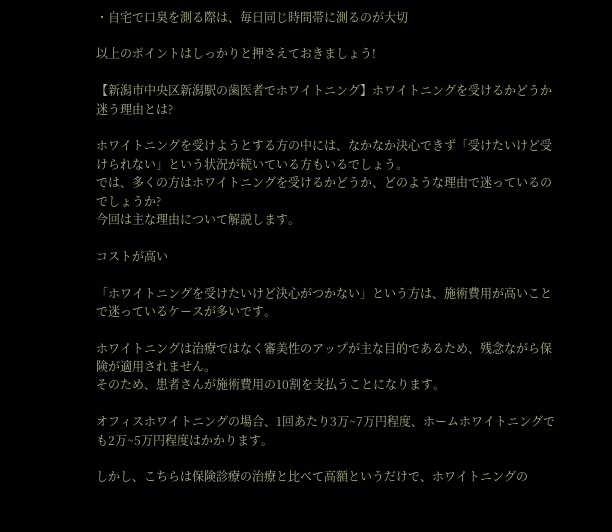・自宅で口臭を測る際は、毎日同じ時間帯に測るのが大切

以上のポイントはしっかりと押さえておきましょう!

【新潟市中央区新潟駅の歯医者でホワイトニング】ホワイトニングを受けるかどうか迷う理由とは?

ホワイトニングを受けようとする方の中には、なかなか決心できず「受けたいけど受けられない」という状況が続いている方もいるでしょう。
では、多くの方はホワイトニングを受けるかどうか、どのような理由で迷っているのでしょうか?
今回は主な理由について解説します。

コストが高い

「ホワイトニングを受けたいけど決心がつかない」という方は、施術費用が高いことで迷っているケースが多いです。

ホワイトニングは治療ではなく審美性のアップが主な目的であるため、残念ながら保険が適用されません。
そのため、患者さんが施術費用の10割を支払うことになります。

オフィスホワイトニングの場合、1回あたり3万~7万円程度、ホームホワイトニングでも2万~5万円程度はかかります。

しかし、こちらは保険診療の治療と比べて高額というだけで、ホワイトニングの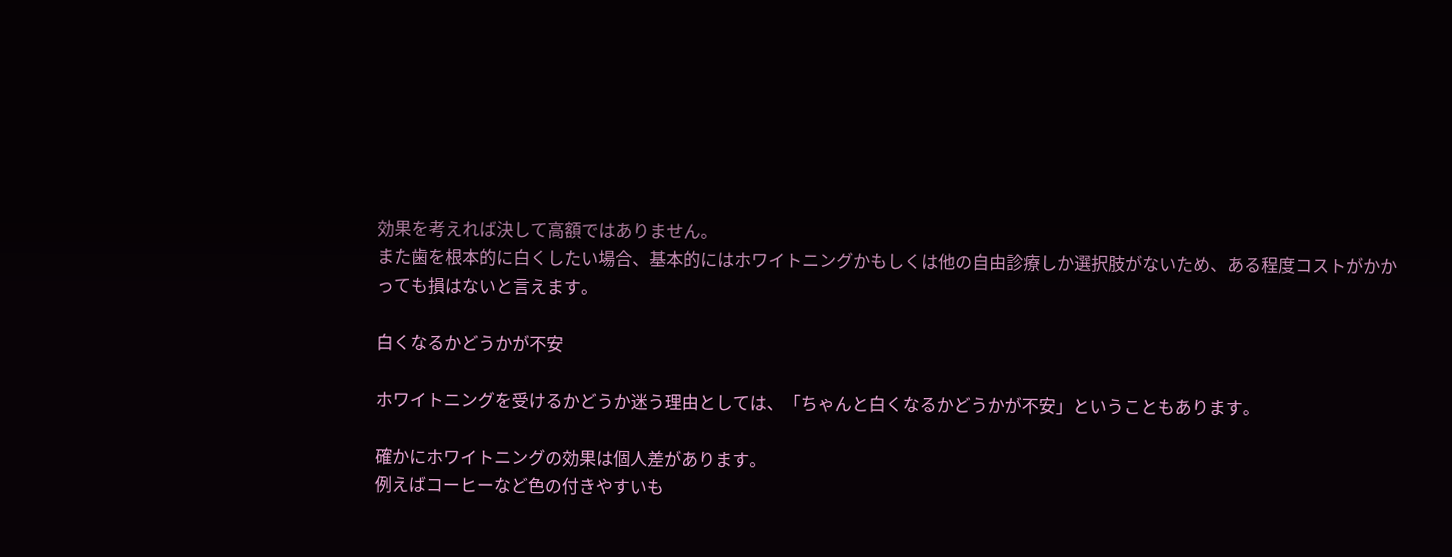効果を考えれば決して高額ではありません。
また歯を根本的に白くしたい場合、基本的にはホワイトニングかもしくは他の自由診療しか選択肢がないため、ある程度コストがかかっても損はないと言えます。

白くなるかどうかが不安

ホワイトニングを受けるかどうか迷う理由としては、「ちゃんと白くなるかどうかが不安」ということもあります。

確かにホワイトニングの効果は個人差があります。
例えばコーヒーなど色の付きやすいも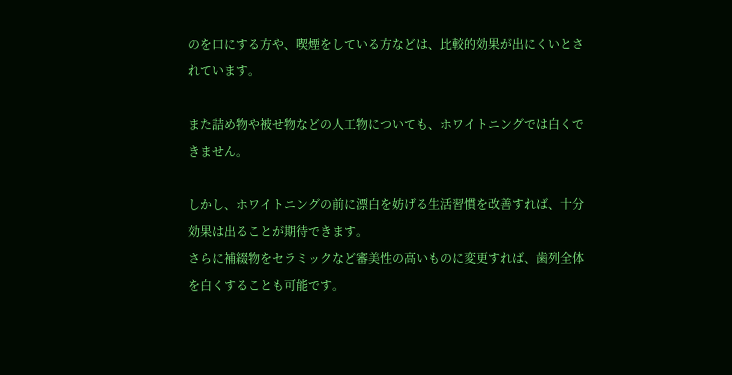のを口にする方や、喫煙をしている方などは、比較的効果が出にくいとされています。

また詰め物や被せ物などの人工物についても、ホワイトニングでは白くできません。

しかし、ホワイトニングの前に漂白を妨げる生活習慣を改善すれば、十分効果は出ることが期待できます。
さらに補綴物をセラミックなど審美性の高いものに変更すれば、歯列全体を白くすることも可能です。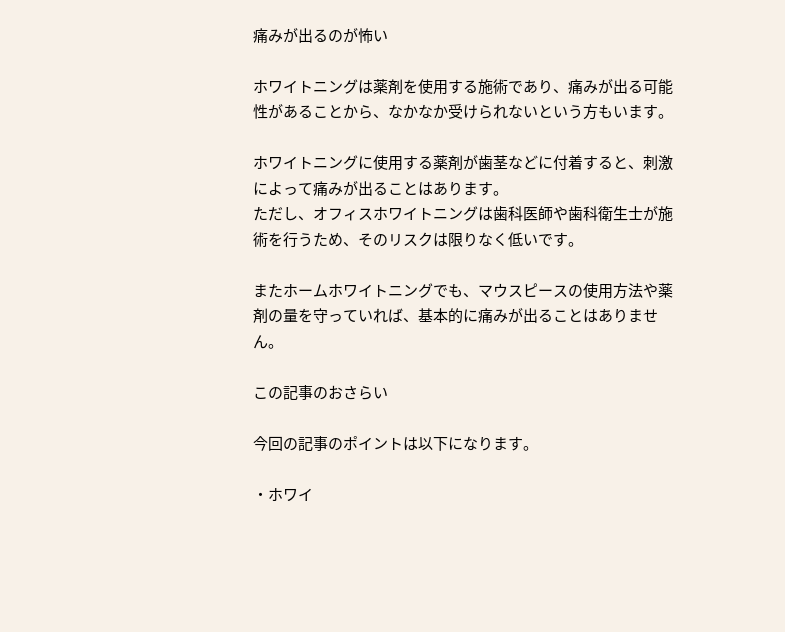痛みが出るのが怖い

ホワイトニングは薬剤を使用する施術であり、痛みが出る可能性があることから、なかなか受けられないという方もいます。

ホワイトニングに使用する薬剤が歯茎などに付着すると、刺激によって痛みが出ることはあります。
ただし、オフィスホワイトニングは歯科医師や歯科衛生士が施術を行うため、そのリスクは限りなく低いです。

またホームホワイトニングでも、マウスピースの使用方法や薬剤の量を守っていれば、基本的に痛みが出ることはありません。

この記事のおさらい

今回の記事のポイントは以下になります。

・ホワイ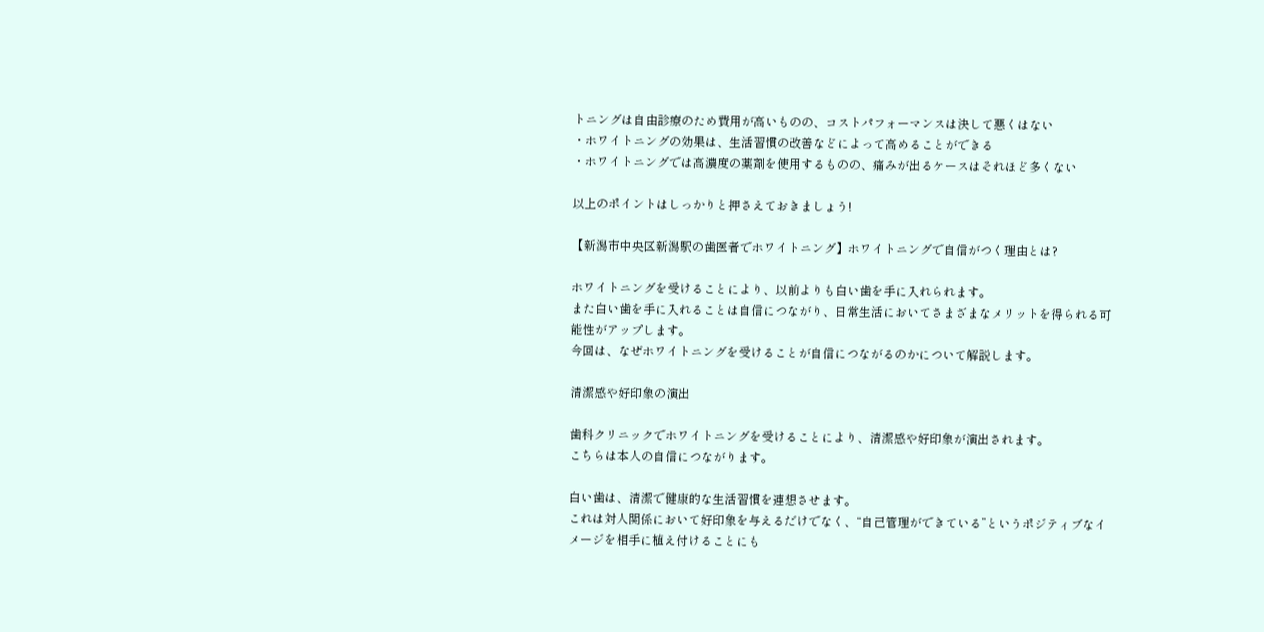トニングは自由診療のため費用が高いものの、コストパフォーマンスは決して悪くはない
・ホワイトニングの効果は、生活習慣の改善などによって高めることができる
・ホワイトニングでは高濃度の薬剤を使用するものの、痛みが出るケースはそれほど多くない

以上のポイントはしっかりと押さえておきましょう!

【新潟市中央区新潟駅の歯医者でホワイトニング】ホワイトニングで自信がつく理由とは?

ホワイトニングを受けることにより、以前よりも白い歯を手に入れられます。
また白い歯を手に入れることは自信につながり、日常生活においてさまざまなメリットを得られる可能性がアップします。
今回は、なぜホワイトニングを受けることが自信につながるのかについて解説します。

清潔感や好印象の演出

歯科クリニックでホワイトニングを受けることにより、清潔感や好印象が演出されます。
こちらは本人の自信につながります。

白い歯は、清潔で健康的な生活習慣を連想させます。
これは対人関係において好印象を与えるだけでなく、“自己管理ができている”というポジティブなイメージを相手に植え付けることにも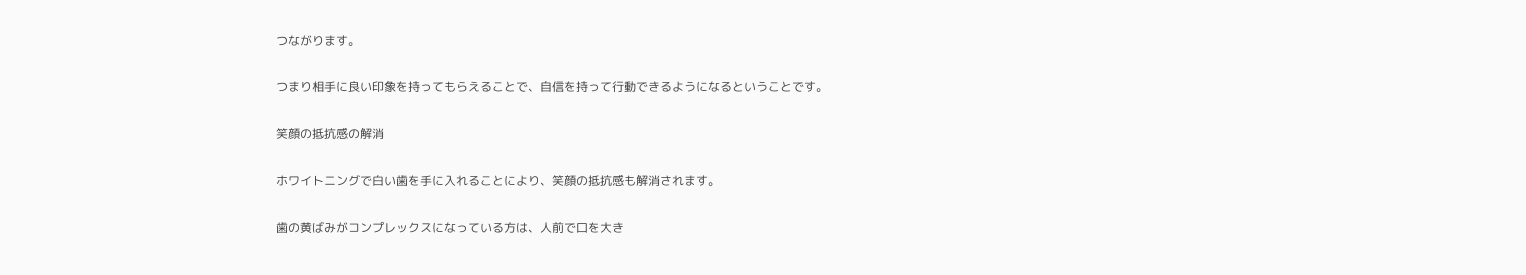つながります。

つまり相手に良い印象を持ってもらえることで、自信を持って行動できるようになるということです。

笑顔の抵抗感の解消

ホワイトニングで白い歯を手に入れることにより、笑顔の抵抗感も解消されます。

歯の黄ばみがコンプレックスになっている方は、人前で口を大き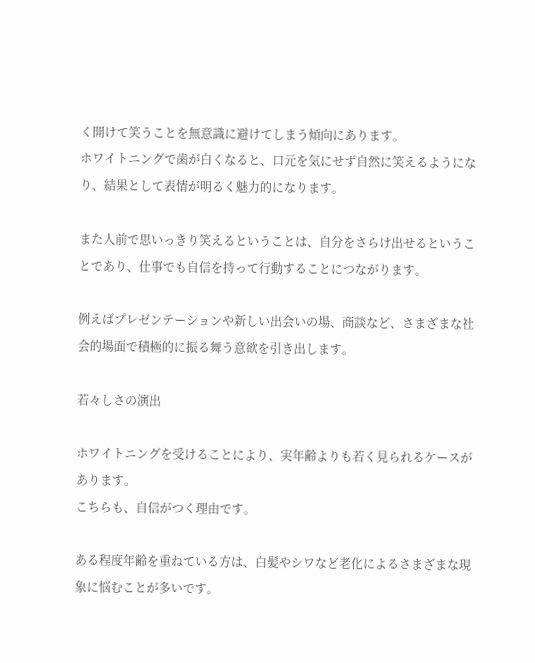く開けて笑うことを無意識に避けてしまう傾向にあります。
ホワイトニングで歯が白くなると、口元を気にせず自然に笑えるようになり、結果として表情が明るく魅力的になります。

また人前で思いっきり笑えるということは、自分をさらけ出せるということであり、仕事でも自信を持って行動することにつながります。

例えばプレゼンテーションや新しい出会いの場、商談など、さまざまな社会的場面で積極的に振る舞う意欲を引き出します。

若々しさの演出

ホワイトニングを受けることにより、実年齢よりも若く見られるケースがあります。
こちらも、自信がつく理由です。

ある程度年齢を重ねている方は、白髪やシワなど老化によるさまざまな現象に悩むことが多いです。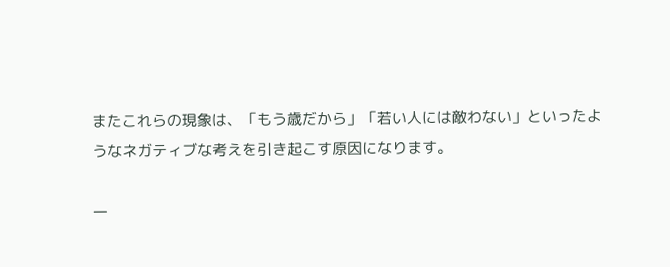またこれらの現象は、「もう歳だから」「若い人には敵わない」といったようなネガティブな考えを引き起こす原因になります。

一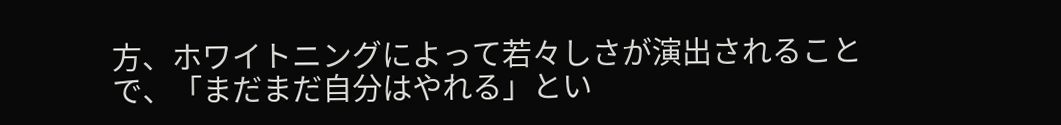方、ホワイトニングによって若々しさが演出されることで、「まだまだ自分はやれる」とい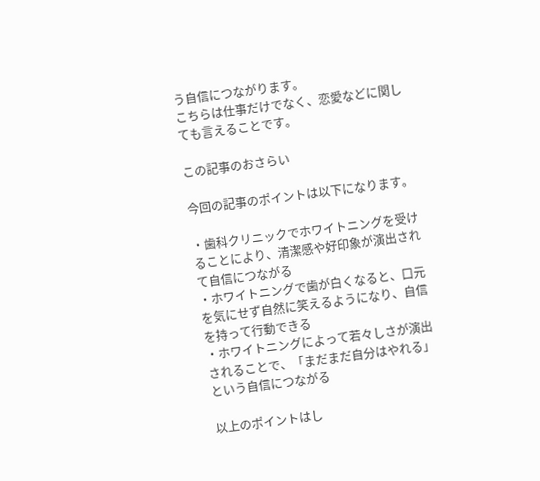う自信につながります。
こちらは仕事だけでなく、恋愛などに関しても言えることです。

この記事のおさらい

今回の記事のポイントは以下になります。

・歯科クリニックでホワイトニングを受けることにより、清潔感や好印象が演出されて自信につながる
・ホワイトニングで歯が白くなると、口元を気にせず自然に笑えるようになり、自信を持って行動できる
・ホワイトニングによって若々しさが演出されることで、「まだまだ自分はやれる」という自信につながる

以上のポイントはし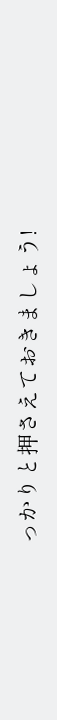っかりと押さえておきましょう!